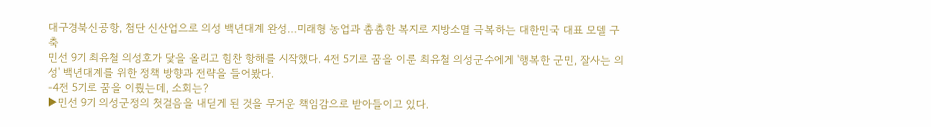대구경북신공항, 첨단 신산업으로 의성 백년대계 완성…미래형 농업과 촘촘한 복지로 지방소멸 극복하는 대한민국 대표 모델 구축
민선 9기 최유철 의성호가 닻을 올리고 힘찬 항해를 시작했다. 4전 5기로 꿈을 이룬 최유철 의성군수에게 '행복한 군민, 잘사는 의성' 백년대계를 위한 정책 방향과 전략을 들어봤다.
-4전 5기로 꿈을 이뤘는데, 소회는?
▶민선 9기 의성군정의 첫걸음을 내딛게 된 것을 무거운 책임감으로 받아들이고 있다.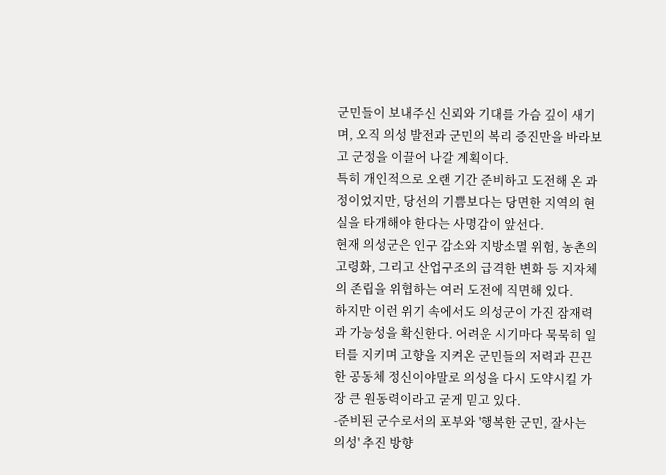군민들이 보내주신 신뢰와 기대를 가슴 깊이 새기며, 오직 의성 발전과 군민의 복리 증진만을 바라보고 군정을 이끌어 나갈 계획이다.
특히 개인적으로 오랜 기간 준비하고 도전해 온 과정이었지만, 당선의 기쁨보다는 당면한 지역의 현실을 타개해야 한다는 사명감이 앞선다.
현재 의성군은 인구 감소와 지방소멸 위험, 농촌의 고령화, 그리고 산업구조의 급격한 변화 등 지자체의 존립을 위협하는 여러 도전에 직면해 있다.
하지만 이런 위기 속에서도 의성군이 가진 잠재력과 가능성을 확신한다. 어려운 시기마다 묵묵히 일터를 지키며 고향을 지켜온 군민들의 저력과 끈끈한 공동체 정신이야말로 의성을 다시 도약시킬 가장 큰 원동력이라고 굳게 믿고 있다.
-준비된 군수로서의 포부와 '행복한 군민, 잘사는 의성' 추진 방향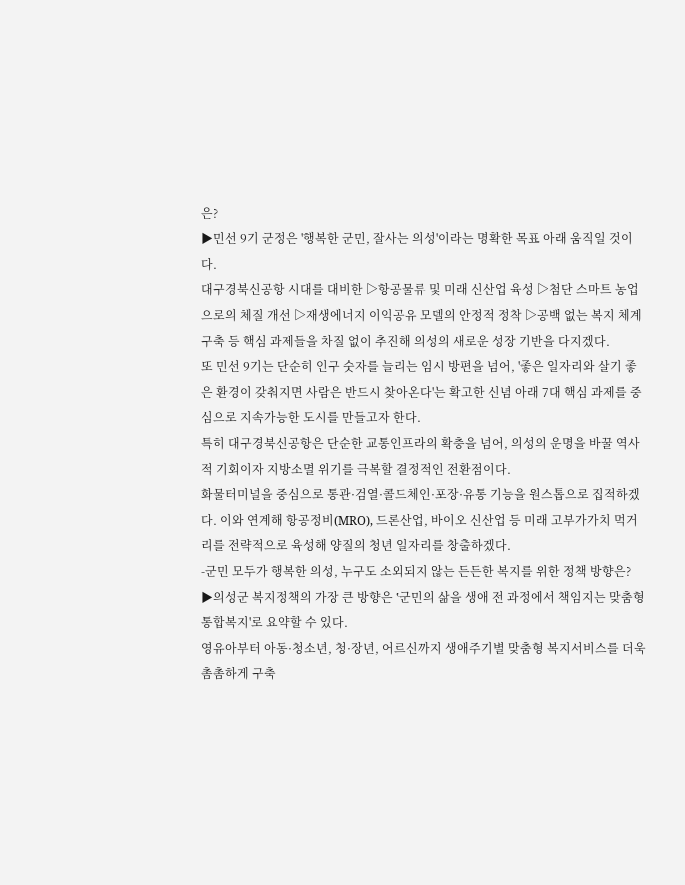은?
▶민선 9기 군정은 '행복한 군민, 잘사는 의성'이라는 명확한 목표 아래 움직일 것이다.
대구경북신공항 시대를 대비한 ▷항공물류 및 미래 신산업 육성 ▷첨단 스마트 농업으로의 체질 개선 ▷재생에너지 이익공유 모델의 안정적 정착 ▷공백 없는 복지 체계 구축 등 핵심 과제들을 차질 없이 추진해 의성의 새로운 성장 기반을 다지겠다.
또 민선 9기는 단순히 인구 숫자를 늘리는 임시 방편을 넘어, '좋은 일자리와 살기 좋은 환경이 갖춰지면 사람은 반드시 찾아온다'는 확고한 신념 아래 7대 핵심 과제를 중심으로 지속가능한 도시를 만들고자 한다.
특히 대구경북신공항은 단순한 교통인프라의 확충을 넘어, 의성의 운명을 바꿀 역사적 기회이자 지방소멸 위기를 극복할 결정적인 전환점이다.
화물터미널을 중심으로 통관·검열·콜드체인·포장·유통 기능을 원스톱으로 집적하겠다. 이와 연계해 항공정비(MRO), 드론산업, 바이오 신산업 등 미래 고부가가치 먹거리를 전략적으로 육성해 양질의 청년 일자리를 창출하겠다.
-군민 모두가 행복한 의성, 누구도 소외되지 않는 든든한 복지를 위한 정책 방향은?
▶의성군 복지정책의 가장 큰 방향은 ‛군민의 삶을 생애 전 과정에서 책임지는 맞춤형 통합복지'로 요약할 수 있다.
영유아부터 아동·청소년, 청·장년, 어르신까지 생애주기별 맞춤형 복지서비스를 더욱 촘촘하게 구축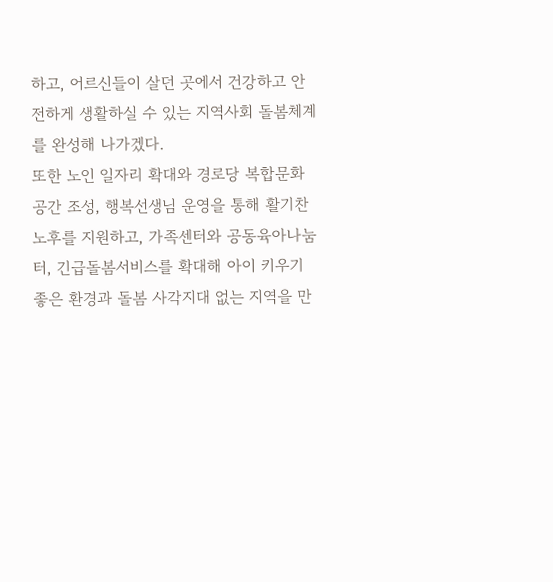하고, 어르신들이 살던 곳에서 건강하고 안전하게 생활하실 수 있는 지역사회 돌봄체계를 완성해 나가겠다.
또한 노인 일자리 확대와 경로당 복합문화공간 조성, 행복선생님 운영을 통해 활기찬 노후를 지원하고, 가족센터와 공동육아나눔터, 긴급돌봄서비스를 확대해 아이 키우기 좋은 환경과 돌봄 사각지대 없는 지역을 만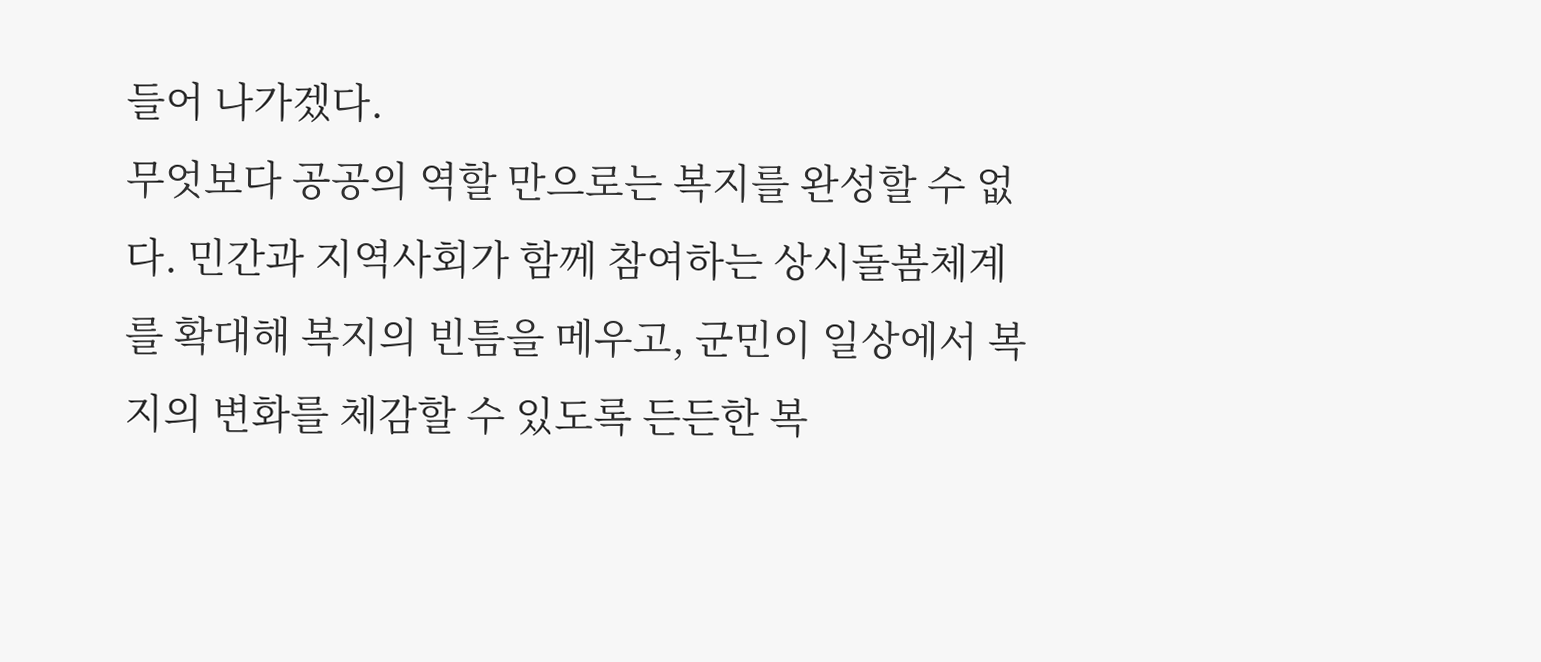들어 나가겠다.
무엇보다 공공의 역할 만으로는 복지를 완성할 수 없다. 민간과 지역사회가 함께 참여하는 상시돌봄체계를 확대해 복지의 빈틈을 메우고, 군민이 일상에서 복지의 변화를 체감할 수 있도록 든든한 복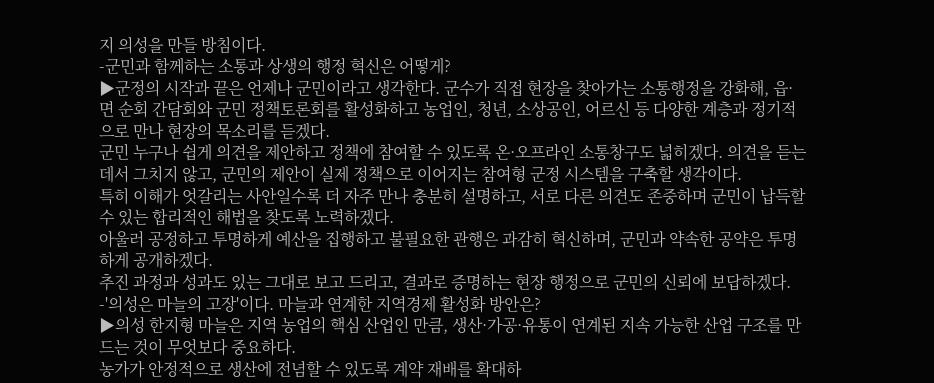지 의성을 만들 방침이다.
-군민과 함께하는 소통과 상생의 행정 혁신은 어떻게?
▶군정의 시작과 끝은 언제나 군민이라고 생각한다. 군수가 직접 현장을 찾아가는 소통행정을 강화해, 읍·면 순회 간담회와 군민 정책토론회를 활성화하고 농업인, 청년, 소상공인, 어르신 등 다양한 계층과 정기적으로 만나 현장의 목소리를 듣겠다.
군민 누구나 쉽게 의견을 제안하고 정책에 참여할 수 있도록 온·오프라인 소통창구도 넓히겠다. 의견을 듣는 데서 그치지 않고, 군민의 제안이 실제 정책으로 이어지는 참여형 군정 시스템을 구축할 생각이다.
특히 이해가 엇갈리는 사안일수록 더 자주 만나 충분히 설명하고, 서로 다른 의견도 존중하며 군민이 납득할 수 있는 합리적인 해법을 찾도록 노력하겠다.
아울러 공정하고 투명하게 예산을 집행하고 불필요한 관행은 과감히 혁신하며, 군민과 약속한 공약은 투명하게 공개하겠다.
추진 과정과 성과도 있는 그대로 보고 드리고, 결과로 증명하는 현장 행정으로 군민의 신뢰에 보답하겠다.
-'의성은 마늘의 고장'이다. 마늘과 연계한 지역경제 활성화 방안은?
▶의성 한지형 마늘은 지역 농업의 핵심 산업인 만큼, 생산·가공·유통이 연계된 지속 가능한 산업 구조를 만드는 것이 무엇보다 중요하다.
농가가 안정적으로 생산에 전념할 수 있도록 계약 재배를 확대하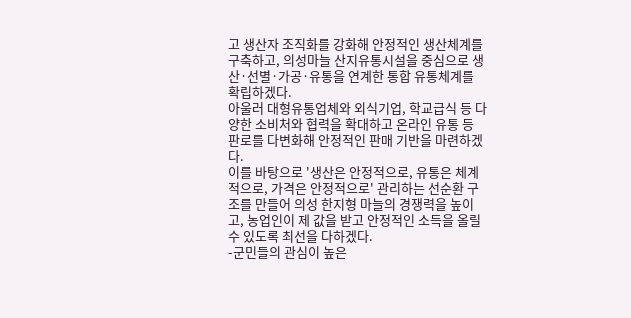고 생산자 조직화를 강화해 안정적인 생산체계를 구축하고, 의성마늘 산지유통시설을 중심으로 생산·선별·가공·유통을 연계한 통합 유통체계를 확립하겠다.
아울러 대형유통업체와 외식기업, 학교급식 등 다양한 소비처와 협력을 확대하고 온라인 유통 등 판로를 다변화해 안정적인 판매 기반을 마련하겠다.
이를 바탕으로 '생산은 안정적으로, 유통은 체계적으로, 가격은 안정적으로' 관리하는 선순환 구조를 만들어 의성 한지형 마늘의 경쟁력을 높이고, 농업인이 제 값을 받고 안정적인 소득을 올릴 수 있도록 최선을 다하겠다.
-군민들의 관심이 높은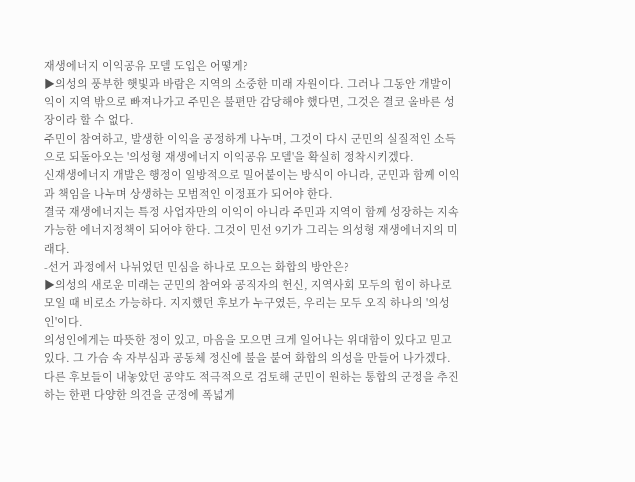재생에너지 이익공유 모델 도입은 어떻게?
▶의성의 풍부한 햇빛과 바람은 지역의 소중한 미래 자원이다. 그러나 그동안 개발이익이 지역 밖으로 빠져나가고 주민은 불편만 감당해야 했다면, 그것은 결코 올바른 성장이라 할 수 없다.
주민이 참여하고, 발생한 이익을 공정하게 나누며, 그것이 다시 군민의 실질적인 소득으로 되돌아오는 '의성형 재생에너지 이익공유 모델'을 확실히 정착시키겠다.
신재생에너지 개발은 행정이 일방적으로 밀어붙이는 방식이 아니라, 군민과 함께 이익과 책임을 나누며 상생하는 모범적인 이정표가 되어야 한다.
결국 재생에너지는 특정 사업자만의 이익이 아니라 주민과 지역이 함께 성장하는 지속가능한 에너지정책이 되어야 한다. 그것이 민선 9기가 그리는 의성형 재생에너지의 미래다.
-선거 과정에서 나뉘었던 민심을 하나로 모으는 화합의 방안은?
▶의성의 새로운 미래는 군민의 참여와 공직자의 헌신, 지역사회 모두의 힘이 하나로 모일 때 비로소 가능하다. 지지했던 후보가 누구였든, 우리는 모두 오직 하나의 '의성인'이다.
의성인에게는 따뜻한 정이 있고, 마음을 모으면 크게 일어나는 위대함이 있다고 믿고 있다. 그 가슴 속 자부심과 공동체 정신에 불을 붙여 화합의 의성을 만들어 나가겠다.
다른 후보들이 내놓았던 공약도 적극적으로 검토해 군민이 원하는 통합의 군정을 추진하는 한편 다양한 의견을 군정에 폭넓게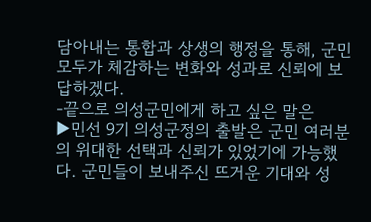담아내는 통합과 상생의 행정을 통해, 군민 모두가 체감하는 변화와 성과로 신뢰에 보답하겠다.
-끝으로 의성군민에게 하고 싶은 말은
▶민선 9기 의성군정의 출발은 군민 여러분의 위대한 선택과 신뢰가 있었기에 가능했다. 군민들이 보내주신 뜨거운 기대와 성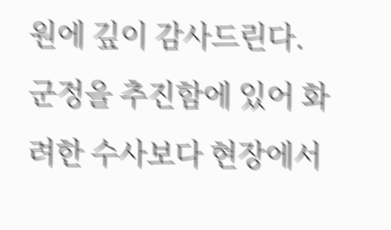원에 깊이 감사드린다.
군정을 추진함에 있어 화려한 수사보다 현장에서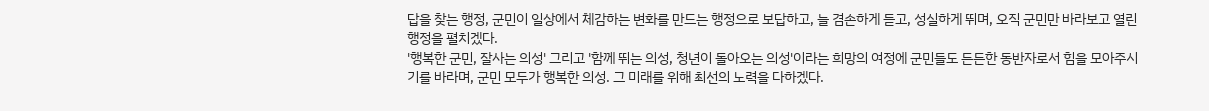답을 찾는 행정, 군민이 일상에서 체감하는 변화를 만드는 행정으로 보답하고, 늘 겸손하게 듣고, 성실하게 뛰며, 오직 군민만 바라보고 열린 행정을 펼치겠다.
'행복한 군민, 잘사는 의성' 그리고 '함께 뛰는 의성, 청년이 돌아오는 의성'이라는 희망의 여정에 군민들도 든든한 동반자로서 힘을 모아주시기를 바라며, 군민 모두가 행복한 의성. 그 미래를 위해 최선의 노력을 다하겠다.